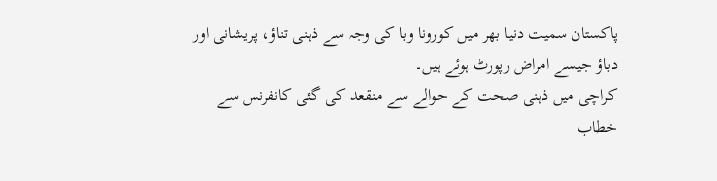پاکستان سمیت دنیا بھر میں کورونا وبا کی وجہ سے ذہنی تناؤ، پریشانی اور دباؤ جیسے امراض رپورٹ ہوئے ہیں۔
کراچی میں ذہنی صحت کے حوالے سے منقعد کی گئی کانفرنس سے خطاب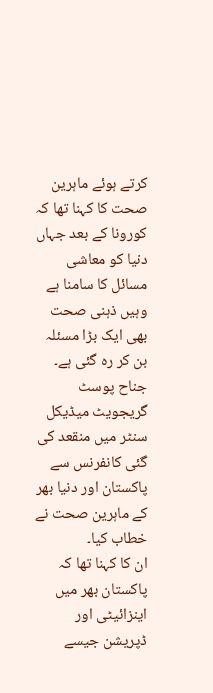کرتے ہوئے ماہرین صحت کا کہنا تھا کہ کورونا کے بعد جہاں دنیا کو معاشی مسائل کا سامنا ہے وہیں ذہنی صحت بھی ایک بڑا مسئلہ بن کر رہ گئی ہے۔
جناح پوسٹ گریجویٹ میڈیکل سنٹر میں منقعد کی گئی کانفرنس سے پاکستان اور دنیا بھر کے ماہرین صحت نے خطاب کیا۔
ان کا کہنا تھا کہ پاکستان بھر میں اینزائیٹی اور ڈپریشن جیسے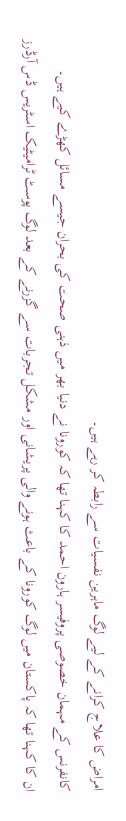امراض کا علاج کرانے کے لیے لوگ ماہرین نفسیات سے رابطہ کر رہے ہیں۔
کانفرنس کے مہمان خصوصی پروفیسر ہارون احمد کا کہنا تھا کہ کورونا نے دنیا بھر میں ذہنی صحت کی بحران جیسے مسائل کھڑے کیے ہیں۔
ان کا کہنا تھا کہ پاکستان میں لوگ کورونا کے باعث ہونے والی پریشانی اور مشکل تجربات سے گزرنے کے بعد لوگ پوسٹ ٹرامیٹیک اسٹریس ڈس آرڈرز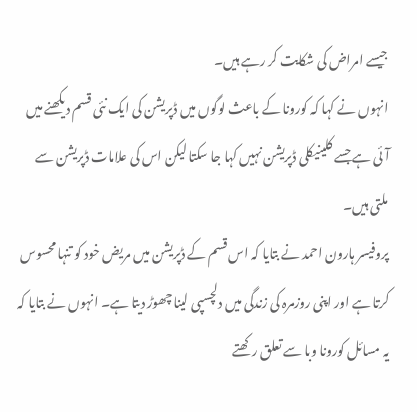جیسے امراض کی شکایت کر رہے ہیں۔
انہوں نے کہا کہ کورونا کے باعث لوگوں میں ڈپریشن کی ایک نئی قسم دیکھنے میں آئی ہے جسے کلینیکلی ڈپریشن نہیں کہا جا سکتا لیکن اس کی علامات ڈپریشن سے ملتی ہیں۔
پروفیسر ہارون احمد نے بتایا کہ اس قسم کے ڈپریشن میں مریض خود کو تنہا محسوس کرتا ہے اور اپنی روزمرہ کی زندگی میں دلچسپی لینا چھوڑ دیتا ہے۔ انہوں نے بتایا کہ یہ مسائل کورونا وبا سے تعلق رکھتے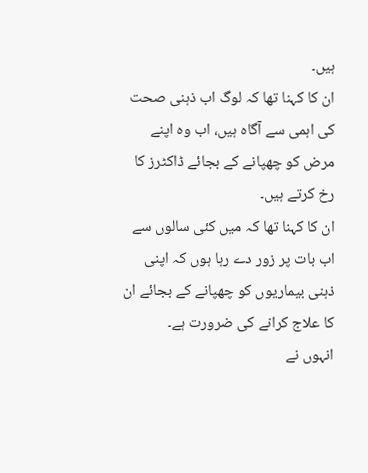ہیں۔
ان کا کہنا تھا کہ لوگ اب ذہنی صحت کی اہمی سے آگاہ ہیں، اب وہ اپنے مرض کو چھپانے کے بجائے ڈاکٹرز کا رخ کرتے ہیں۔
ان کا کہنا تھا کہ میں کئی سالوں سے اب بات پر زور دے رہا ہوں کہ اپنی ذہنی بیماریوں کو چھپانے کے بجائے ان کا علاج کرانے کی ضرورت ہے۔
انہوں نے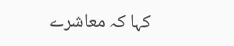کہا کہ معاشرے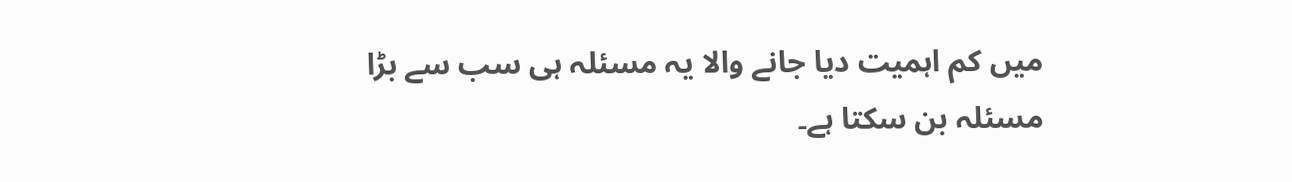میں کم اہمیت دیا جانے والا یہ مسئلہ ہی سب سے بڑا مسئلہ بن سکتا ہے۔